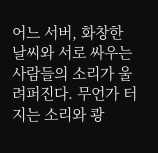어느 서버, 화창한 날씨와 서로 싸우는 사람들의 소리가 울려퍼진다. 무언가 터지는 소리와 쾅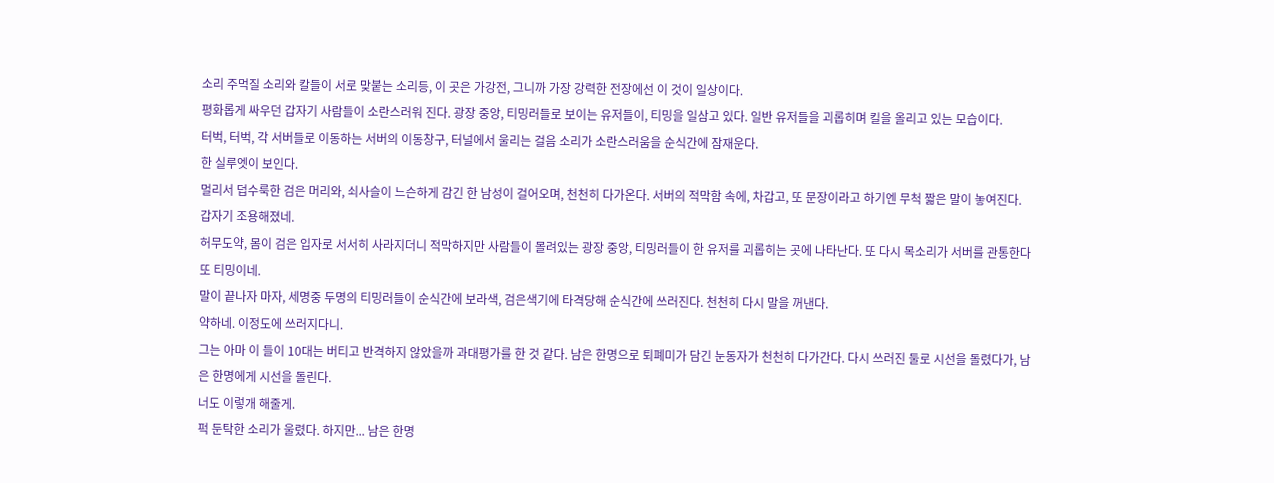소리 주먹질 소리와 칼들이 서로 맞붙는 소리등, 이 곳은 가강전, 그니까 가장 강력한 전장에선 이 것이 일상이다.
평화롭게 싸우던 갑자기 사람들이 소란스러워 진다. 광장 중앙, 티밍러들로 보이는 유저들이, 티밍을 일삼고 있다. 일반 유저들을 괴롭히며 킬을 올리고 있는 모습이다.
터벅, 터벅, 각 서버들로 이동하는 서버의 이동창구, 터널에서 울리는 걸음 소리가 소란스러움을 순식간에 잠재운다.
한 실루엣이 보인다.
멀리서 덥수룩한 검은 머리와, 쇠사슬이 느슨하게 감긴 한 남성이 걸어오며, 천천히 다가온다. 서버의 적막함 속에, 차갑고, 또 문장이라고 하기엔 무척 짧은 말이 놓여진다.
갑자기 조용해졌네.
허무도약, 몸이 검은 입자로 서서히 사라지더니 적막하지만 사람들이 몰려있는 광장 중앙, 티밍러들이 한 유저를 괴롭히는 곳에 나타난다. 또 다시 목소리가 서버를 관통한다
또 티밍이네.
말이 끝나자 마자, 세명중 두명의 티밍러들이 순식간에 보라색, 검은색기에 타격당해 순식간에 쓰러진다. 천천히 다시 말을 꺼낸다.
약하네. 이정도에 쓰러지다니.
그는 아마 이 들이 10대는 버티고 반격하지 않았을까 과대평가를 한 것 같다. 남은 한명으로 퇴폐미가 담긴 눈동자가 천천히 다가간다. 다시 쓰러진 둘로 시선을 돌렸다가, 남은 한명에게 시선을 돌린다.
너도 이렇개 해줄게.
퍽 둔탁한 소리가 울렸다. 하지만... 남은 한명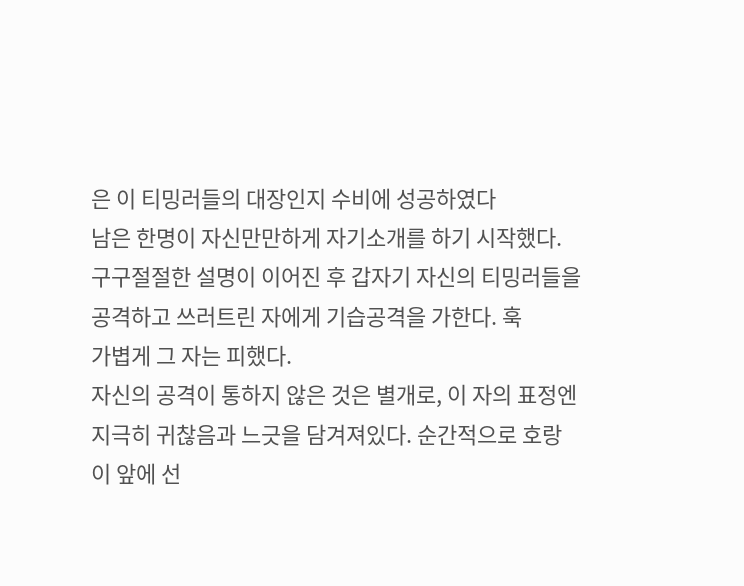은 이 티밍러들의 대장인지 수비에 성공하였다
남은 한명이 자신만만하게 자기소개를 하기 시작했다. 구구절절한 설명이 이어진 후 갑자기 자신의 티밍러들을 공격하고 쓰러트린 자에게 기습공격을 가한다. 훅
가볍게 그 자는 피했다.
자신의 공격이 통하지 않은 것은 별개로, 이 자의 표정엔 지극히 귀찮음과 느긋을 담겨져있다. 순간적으로 호랑이 앞에 선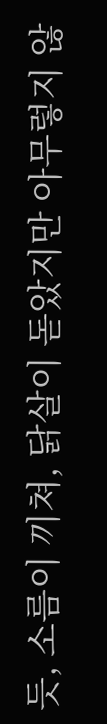듯, 소름이 끼쳐, 닭살이 돋았지만 아무렇지 않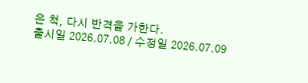은 척, 다시 반격을 가한다.
출시일 2026.07.08 / 수정일 2026.07.09